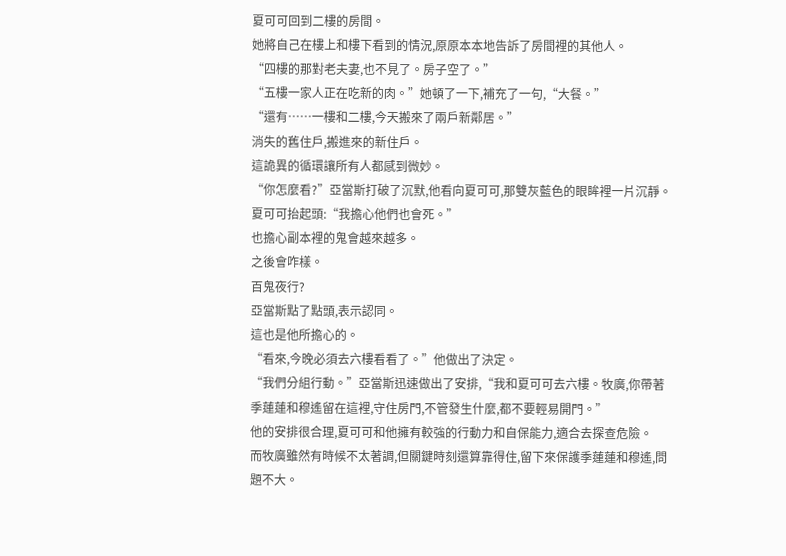夏可可回到二樓的房間。
她將自己在樓上和樓下看到的情況,原原本本地告訴了房間裡的其他人。
“四樓的那對老夫妻,也不見了。房子空了。”
“五樓一家人正在吃新的肉。”她頓了一下,補充了一句,“大餐。”
“還有……一樓和二樓,今天搬來了兩戶新鄰居。”
消失的舊住戶,搬進來的新住戶。
這詭異的循環讓所有人都感到微妙。
“你怎麼看?”亞當斯打破了沉默,他看向夏可可,那雙灰藍色的眼眸裡一片沉靜。
夏可可抬起頭:“我擔心他們也會死。”
也擔心副本裡的鬼會越來越多。
之後會咋樣。
百鬼夜行?
亞當斯點了點頭,表示認同。
這也是他所擔心的。
“看來,今晚必須去六樓看看了。”他做出了決定。
“我們分組行動。”亞當斯迅速做出了安排,“我和夏可可去六樓。牧廣,你帶著季蓮蓮和穆遙留在這裡,守住房門,不管發生什麼,都不要輕易開門。”
他的安排很合理,夏可可和他擁有較強的行動力和自保能力,適合去探查危險。
而牧廣雖然有時候不太著調,但關鍵時刻還算靠得住,留下來保護季蓮蓮和穆遙,問題不大。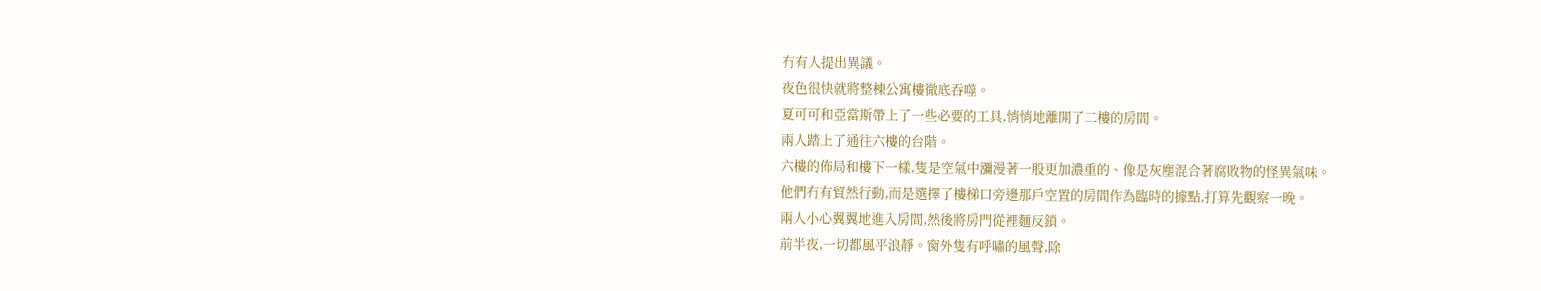冇有人提出異議。
夜色很快就將整棟公寓樓徹底吞噬。
夏可可和亞當斯帶上了一些必要的工具,悄悄地離開了二樓的房間。
兩人踏上了通往六樓的台階。
六樓的佈局和樓下一樣,隻是空氣中瀰漫著一股更加濃重的、像是灰塵混合著腐敗物的怪異氣味。
他們冇有貿然行動,而是選擇了樓梯口旁邊那戶空置的房間作為臨時的據點,打算先觀察一晚。
兩人小心翼翼地進入房間,然後將房門從裡麵反鎖。
前半夜,一切都風平浪靜。窗外隻有呼嘯的風聲,除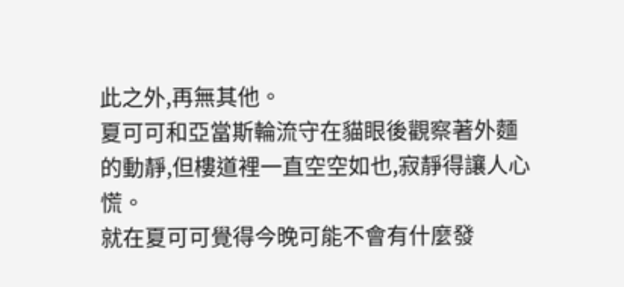此之外,再無其他。
夏可可和亞當斯輪流守在貓眼後觀察著外麵的動靜,但樓道裡一直空空如也,寂靜得讓人心慌。
就在夏可可覺得今晚可能不會有什麼發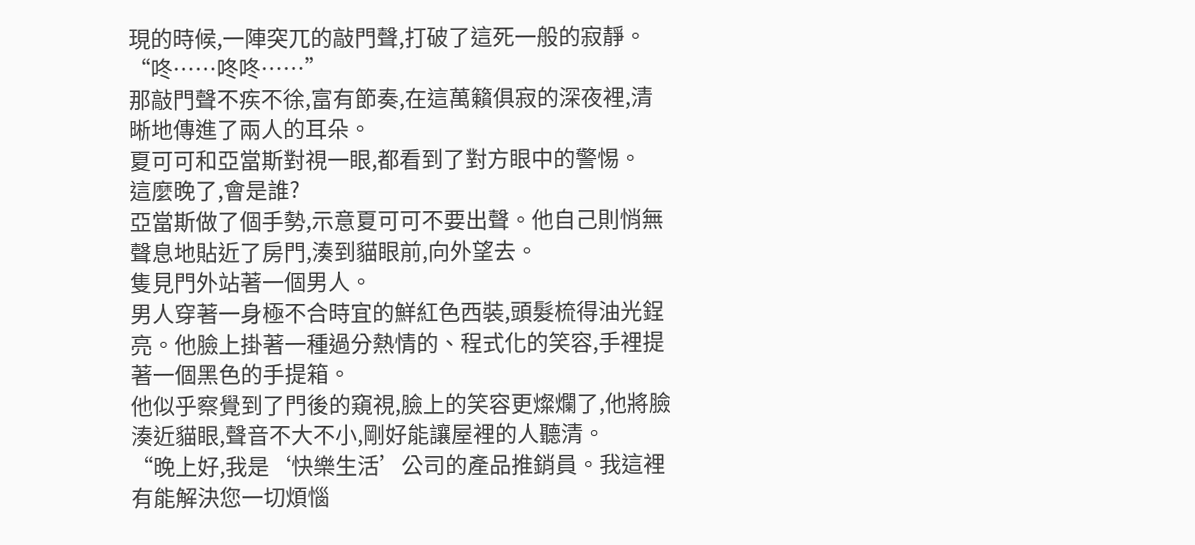現的時候,一陣突兀的敲門聲,打破了這死一般的寂靜。
“咚……咚咚……”
那敲門聲不疾不徐,富有節奏,在這萬籟俱寂的深夜裡,清晰地傳進了兩人的耳朵。
夏可可和亞當斯對視一眼,都看到了對方眼中的警惕。
這麼晚了,會是誰?
亞當斯做了個手勢,示意夏可可不要出聲。他自己則悄無聲息地貼近了房門,湊到貓眼前,向外望去。
隻見門外站著一個男人。
男人穿著一身極不合時宜的鮮紅色西裝,頭髮梳得油光鋥亮。他臉上掛著一種過分熱情的、程式化的笑容,手裡提著一個黑色的手提箱。
他似乎察覺到了門後的窺視,臉上的笑容更燦爛了,他將臉湊近貓眼,聲音不大不小,剛好能讓屋裡的人聽清。
“晚上好,我是‘快樂生活’公司的產品推銷員。我這裡有能解決您一切煩惱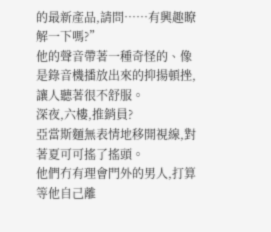的最新產品,請問……有興趣瞭解一下嗎?”
他的聲音帶著一種奇怪的、像是錄音機播放出來的抑揚頓挫,讓人聽著很不舒服。
深夜,六樓,推銷員?
亞當斯麵無表情地移開視線,對著夏可可搖了搖頭。
他們冇有理會門外的男人,打算等他自己離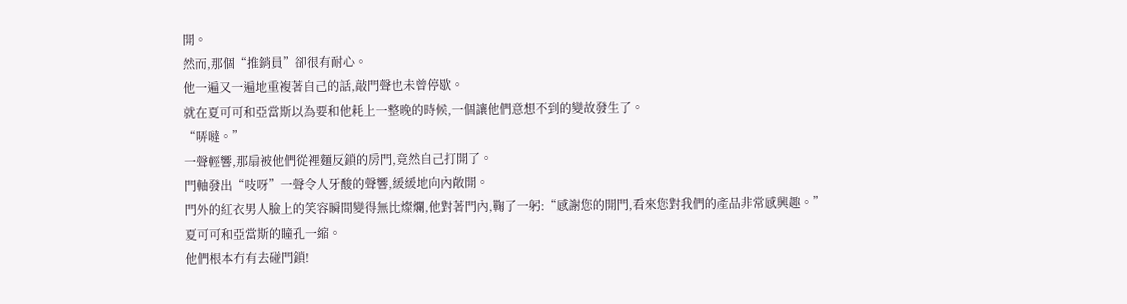開。
然而,那個“推銷員”卻很有耐心。
他一遍又一遍地重複著自己的話,敲門聲也未曾停歇。
就在夏可可和亞當斯以為要和他耗上一整晚的時候,一個讓他們意想不到的變故發生了。
“哢噠。”
一聲輕響,那扇被他們從裡麵反鎖的房門,竟然自己打開了。
門軸發出“吱呀”一聲令人牙酸的聲響,緩緩地向內敞開。
門外的紅衣男人臉上的笑容瞬間變得無比燦爛,他對著門內,鞠了一躬:“感謝您的開門,看來您對我們的產品非常感興趣。”
夏可可和亞當斯的瞳孔一縮。
他們根本冇有去碰門鎖!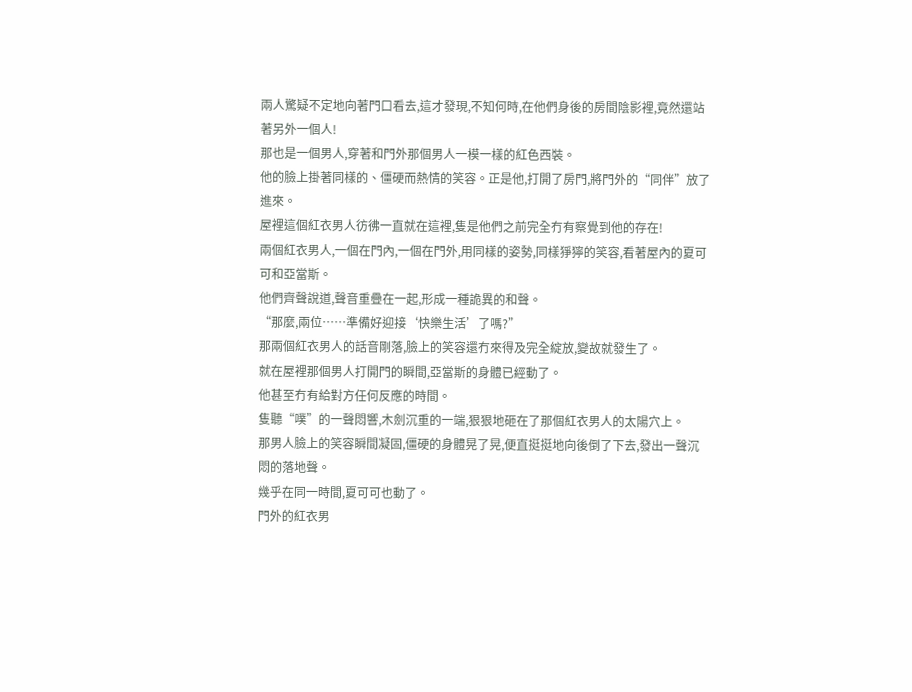兩人驚疑不定地向著門口看去,這才發現,不知何時,在他們身後的房間陰影裡,竟然還站著另外一個人!
那也是一個男人,穿著和門外那個男人一模一樣的紅色西裝。
他的臉上掛著同樣的、僵硬而熱情的笑容。正是他,打開了房門,將門外的“同伴”放了進來。
屋裡這個紅衣男人彷彿一直就在這裡,隻是他們之前完全冇有察覺到他的存在!
兩個紅衣男人,一個在門內,一個在門外,用同樣的姿勢,同樣猙獰的笑容,看著屋內的夏可可和亞當斯。
他們齊聲說道,聲音重疊在一起,形成一種詭異的和聲。
“那麼,兩位……準備好迎接‘快樂生活’了嗎?”
那兩個紅衣男人的話音剛落,臉上的笑容還冇來得及完全綻放,變故就發生了。
就在屋裡那個男人打開門的瞬間,亞當斯的身體已經動了。
他甚至冇有給對方任何反應的時間。
隻聽“噗”的一聲悶響,木劍沉重的一端,狠狠地砸在了那個紅衣男人的太陽穴上。
那男人臉上的笑容瞬間凝固,僵硬的身體晃了晃,便直挺挺地向後倒了下去,發出一聲沉悶的落地聲。
幾乎在同一時間,夏可可也動了。
門外的紅衣男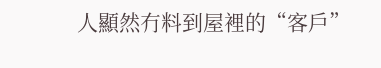人顯然冇料到屋裡的“客戶”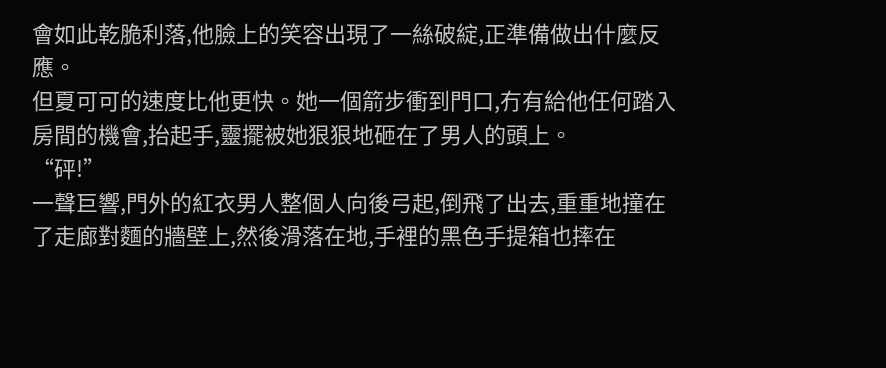會如此乾脆利落,他臉上的笑容出現了一絲破綻,正準備做出什麼反應。
但夏可可的速度比他更快。她一個箭步衝到門口,冇有給他任何踏入房間的機會,抬起手,靈擺被她狠狠地砸在了男人的頭上。
“砰!”
一聲巨響,門外的紅衣男人整個人向後弓起,倒飛了出去,重重地撞在了走廊對麵的牆壁上,然後滑落在地,手裡的黑色手提箱也摔在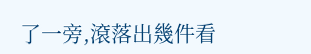了一旁,滾落出幾件看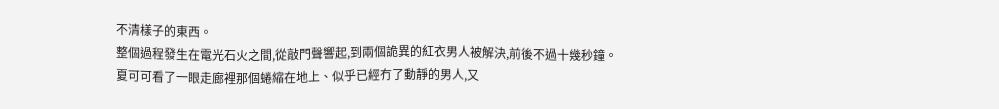不清樣子的東西。
整個過程發生在電光石火之間,從敲門聲響起,到兩個詭異的紅衣男人被解決,前後不過十幾秒鐘。
夏可可看了一眼走廊裡那個蜷縮在地上、似乎已經冇了動靜的男人,又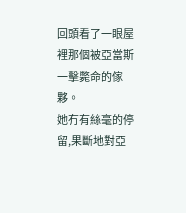回頭看了一眼屋裡那個被亞當斯一擊斃命的傢夥。
她冇有絲毫的停留,果斷地對亞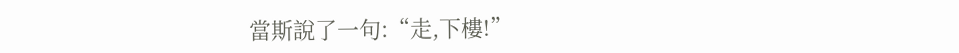當斯說了一句:“走,下樓!”